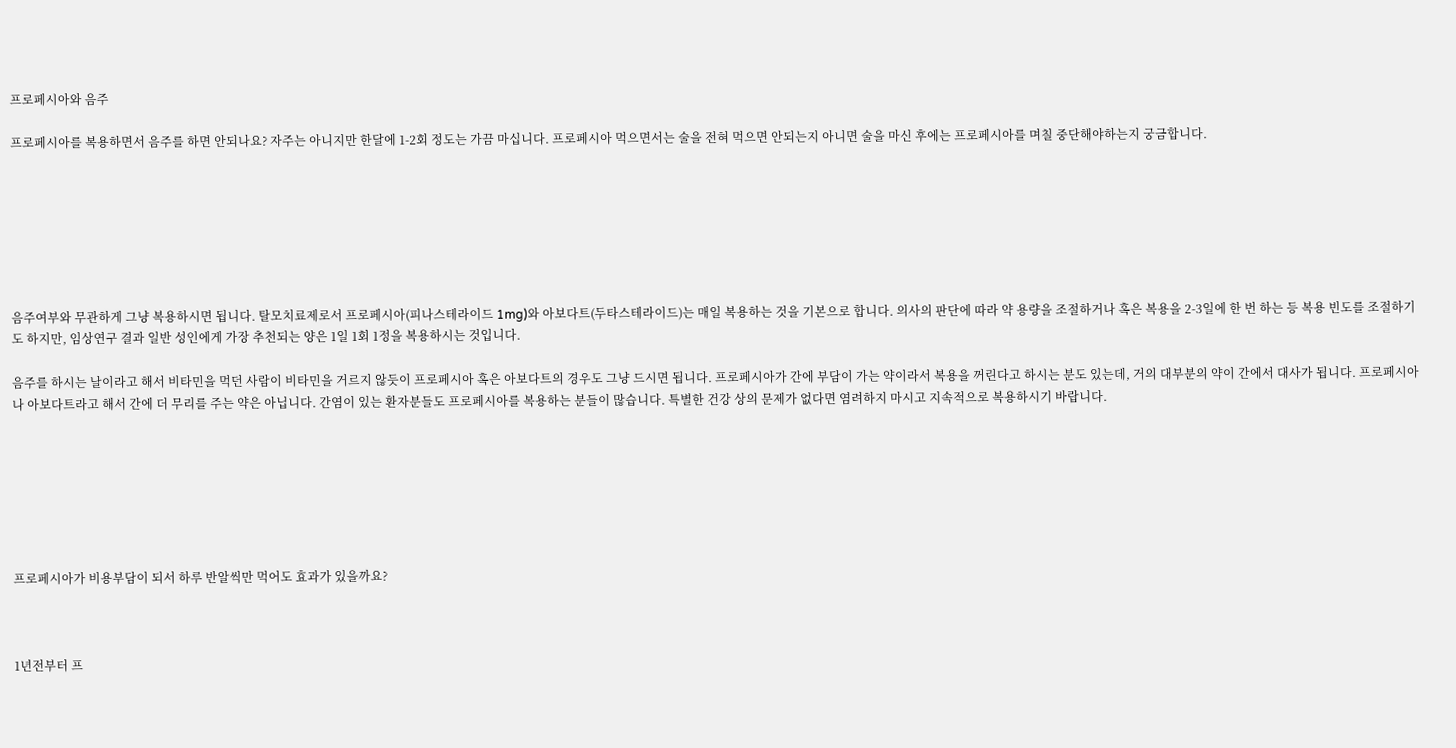프로페시아와 음주

프로페시아를 복용하면서 음주를 하면 안되나요? 자주는 아니지만 한달에 1-2회 정도는 가끔 마십니다. 프로페시아 먹으면서는 술을 전혀 먹으면 안되는지 아니면 술을 마신 후에는 프로페시아를 며칠 중단해야하는지 궁금합니다.







음주여부와 무관하게 그냥 복용하시면 됩니다. 탈모치료제로서 프로페시아(피나스테라이드 1mg)와 아보다트(두타스테라이드)는 매일 복용하는 것을 기본으로 합니다. 의사의 판단에 따라 약 용량을 조절하거나 혹은 복용을 2-3일에 한 번 하는 등 복용 빈도를 조절하기도 하지만, 임상연구 결과 일반 성인에게 가장 추천되는 양은 1일 1회 1정을 복용하시는 것입니다.

음주를 하시는 날이라고 해서 비타민을 먹던 사람이 비타민을 거르지 않듯이 프로페시아 혹은 아보다트의 경우도 그냥 드시면 됩니다. 프로페시아가 간에 부담이 가는 약이라서 복용을 꺼린다고 하시는 분도 있는데, 거의 대부분의 약이 간에서 대사가 됩니다. 프로페시아나 아보다트라고 해서 간에 더 무리를 주는 약은 아닙니다. 간염이 있는 환자분들도 프로페시아를 복용하는 분들이 많습니다. 특별한 건강 상의 문제가 없다면 염려하지 마시고 지속적으로 복용하시기 바랍니다.







프로페시아가 비용부담이 되서 하루 반알씩만 먹어도 효과가 있을까요?



1년전부터 프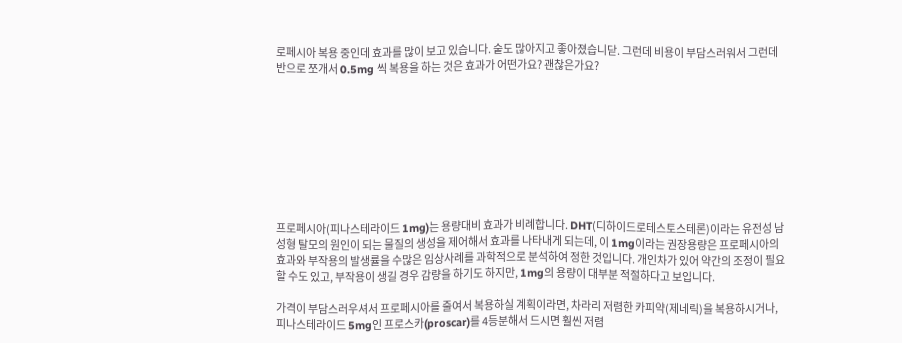로페시아 복용 중인데 효과를 많이 보고 있습니다. 숱도 많아지고 좋아졌습니닫. 그런데 비용이 부담스러워서 그런데 반으로 쪼개서 0.5mg 씩 복용을 하는 것은 효과가 어떤가요? 괜찮은가요?









프로페시아(피나스테라이드 1mg)는 용량대비 효과가 비례합니다. DHT(디하이드로테스토스테론)이라는 유전성 남성형 탈모의 원인이 되는 물질의 생성을 제어해서 효과를 나타내게 되는데, 이 1mg이라는 권장용량은 프로페시아의 효과와 부작용의 발생률을 수많은 임상사례를 과학적으로 분석하여 정한 것입니다. 개인차가 있어 약간의 조정이 필요할 수도 있고, 부작용이 생길 경우 감량을 하기도 하지만, 1mg의 용량이 대부분 적절하다고 보입니다.

가격이 부담스러우셔서 프로페시아를 줄여서 복용하실 계획이라면, 차라리 저렴한 카피약(제네릭)을 복용하시거나, 피나스테라이드 5mg인 프로스카(proscar)를 4등분해서 드시면 훨씬 저렴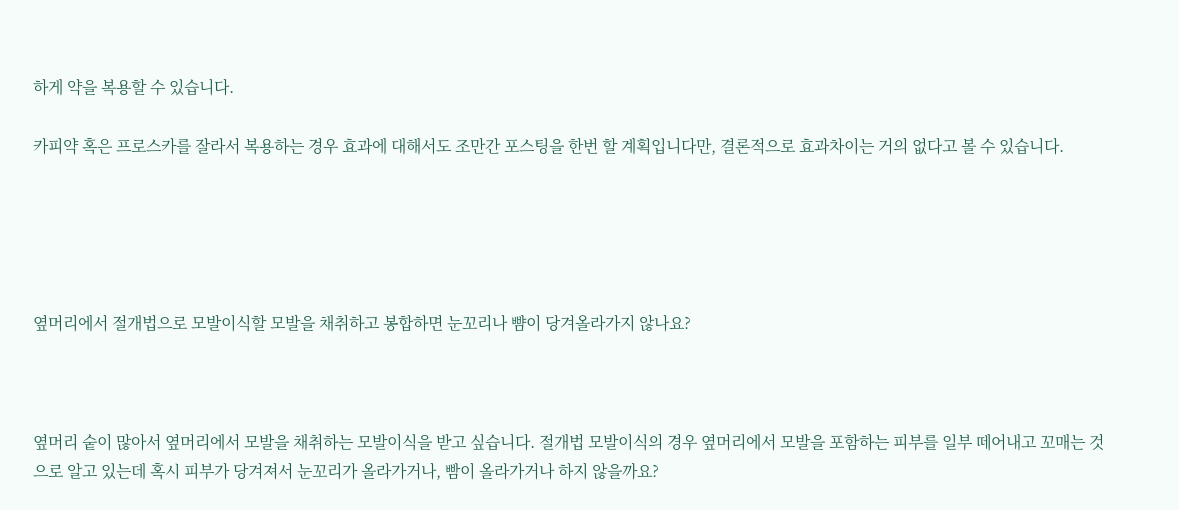하게 약을 복용할 수 있습니다.

카피약 혹은 프로스카를 잘라서 복용하는 경우 효과에 대해서도 조만간 포스팅을 한번 할 계획입니다만, 결론적으로 효과차이는 거의 없다고 볼 수 있습니다.





옆머리에서 절개법으로 모발이식할 모발을 채취하고 봉합하면 눈꼬리나 뺨이 당겨올라가지 않나요?



옆머리 숱이 많아서 옆머리에서 모발을 채취하는 모발이식을 받고 싶습니다. 절개법 모발이식의 경우 옆머리에서 모발을 포함하는 피부를 일부 떼어내고 꼬매는 것으로 알고 있는데 혹시 피부가 당겨져서 눈꼬리가 올라가거나, 빰이 올라가거나 하지 않을까요?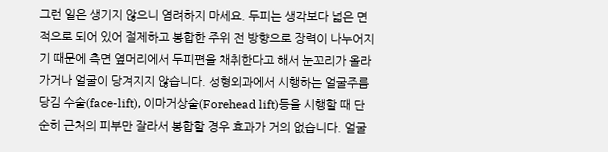그런 일은 생기지 않으니 염려하지 마세요. 두피는 생각보다 넓은 면적으로 되어 있어 절제하고 봉합한 주위 전 방향으로 장력이 나누어지기 때문에 측면 옆머리에서 두피편을 채취한다고 해서 눈꼬리가 올라가거나 얼굴이 당겨지지 않습니다. 성형외과에서 시행하는 얼굴주름당김 수술(face-lift), 이마거상술(Forehead lift)등을 시행할 때 단순히 근처의 피부만 잘라서 봉합할 경우 효과가 거의 없습니다. 얼굴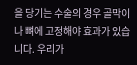을 당기는 수술의 경우 골막이나 뼈에 고정해야 효과가 있습니다. 우리가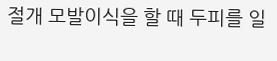절개 모발이식을 할 때 두피를 일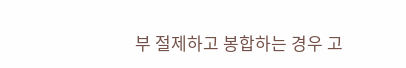부 절제하고 봉합하는 경우 고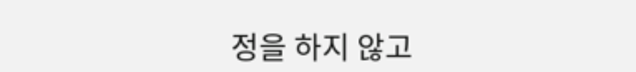정을 하지 않고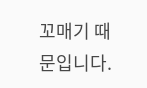꼬매기 때문입니다.